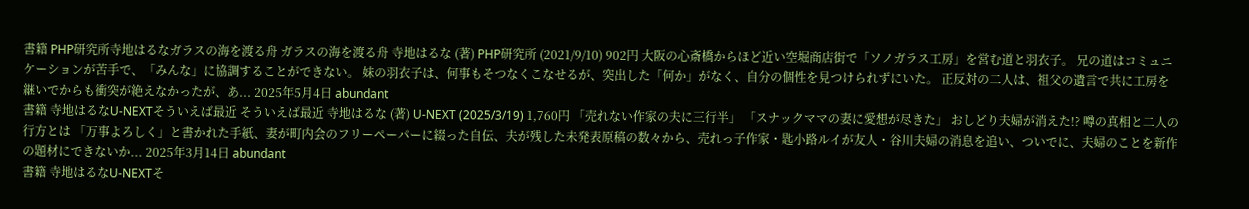書籍 PHP研究所寺地はるなガラスの海を渡る舟 ガラスの海を渡る舟 寺地はるな (著) PHP研究所 (2021/9/10) 902円 大阪の心斎橋からほど近い空堀商店街で「ソノガラス工房」を営む道と羽衣子。 兄の道はコミュニケーションが苦手で、「みんな」に協調することができない。 妹の羽衣子は、何事もそつなくこなせるが、突出した「何か」がなく、自分の個性を見つけられずにいた。 正反対の二人は、祖父の遺言で共に工房を継いでからも衝突が絶えなかったが、あ... 2025年5月4日 abundant
書籍 寺地はるなU-NEXTそういえば最近 そういえば最近 寺地はるな (著) U-NEXT (2025/3/19) 1,760円 「売れない作家の夫に三行半」 「スナックママの妻に愛想が尽きた」 おしどり夫婦が消えた!? 噂の真相と二人の行方とは 「万事よろしく」と書かれた手紙、妻が町内会のフリーペーパーに綴った自伝、夫が残した未発表原稿の数々から、売れっ子作家・匙小路ルイが友人・谷川夫婦の消息を追い、ついでに、夫婦のことを新作の題材にできないか... 2025年3月14日 abundant
書籍 寺地はるなU-NEXTそ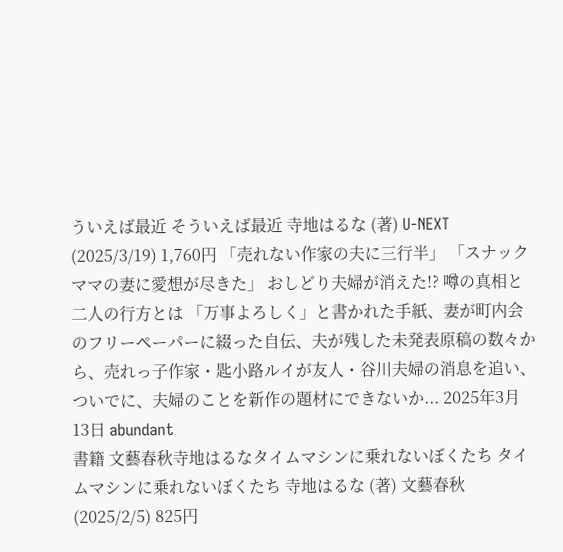ういえば最近 そういえば最近 寺地はるな (著) U-NEXT (2025/3/19) 1,760円 「売れない作家の夫に三行半」 「スナックママの妻に愛想が尽きた」 おしどり夫婦が消えた!? 噂の真相と二人の行方とは 「万事よろしく」と書かれた手紙、妻が町内会のフリーペーパーに綴った自伝、夫が残した未発表原稿の数々から、売れっ子作家・匙小路ルイが友人・谷川夫婦の消息を追い、ついでに、夫婦のことを新作の題材にできないか... 2025年3月13日 abundant
書籍 文藝春秋寺地はるなタイムマシンに乗れないぼくたち タイムマシンに乗れないぼくたち 寺地はるな (著) 文藝春秋 (2025/2/5) 825円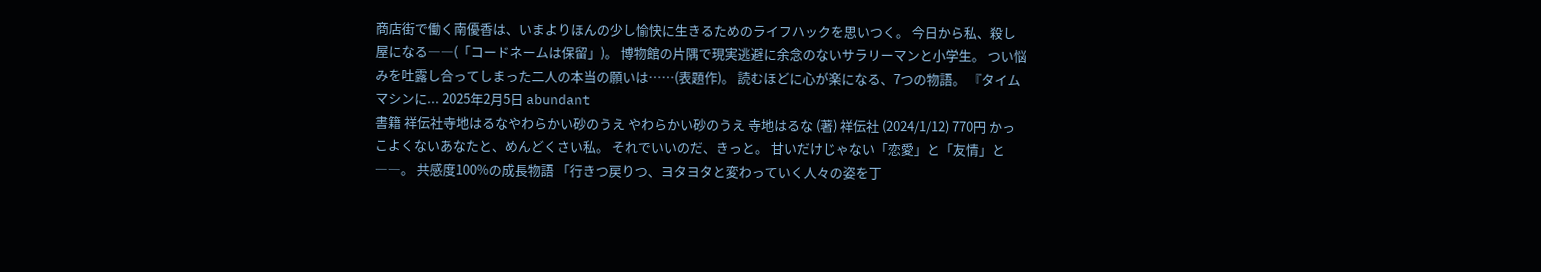商店街で働く南優香は、いまよりほんの少し愉快に生きるためのライフハックを思いつく。 今日から私、殺し屋になる――(「コードネームは保留」)。 博物館の片隅で現実逃避に余念のないサラリーマンと小学生。 つい悩みを吐露し合ってしまった二人の本当の願いは……(表題作)。 読むほどに心が楽になる、7つの物語。 『タイムマシンに... 2025年2月5日 abundant
書籍 祥伝社寺地はるなやわらかい砂のうえ やわらかい砂のうえ 寺地はるな (著) 祥伝社 (2024/1/12) 770円 かっこよくないあなたと、めんどくさい私。 それでいいのだ、きっと。 甘いだけじゃない「恋愛」と「友情」と――。 共感度100%の成長物語 「行きつ戻りつ、ヨタヨタと変わっていく人々の姿を丁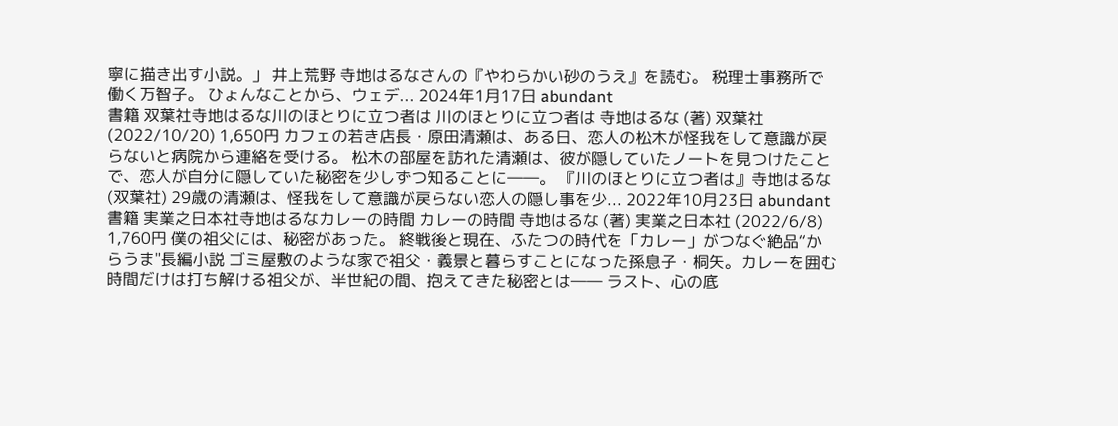寧に描き出す小説。」 井上荒野 寺地はるなさんの『やわらかい砂のうえ』を読む。 税理士事務所で働く万智子。 ひょんなことから、ウェデ... 2024年1月17日 abundant
書籍 双葉社寺地はるな川のほとりに立つ者は 川のほとりに立つ者は 寺地はるな (著) 双葉社 (2022/10/20) 1,650円 カフェの若き店長・原田清瀬は、ある日、恋人の松木が怪我をして意識が戻らないと病院から連絡を受ける。 松木の部屋を訪れた清瀬は、彼が隠していたノートを見つけたことで、恋人が自分に隠していた秘密を少しずつ知ることに――。 『川のほとりに立つ者は』寺地はるな(双葉社) 29歳の清瀬は、怪我をして意識が戻らない恋人の隠し事を少... 2022年10月23日 abundant
書籍 実業之日本社寺地はるなカレーの時間 カレーの時間 寺地はるな (著) 実業之日本社 (2022/6/8) 1,760円 僕の祖父には、秘密があった。 終戦後と現在、ふたつの時代を「カレー」がつなぐ絶品“からうま"長編小説 ゴミ屋敷のような家で祖父・義景と暮らすことになった孫息子・桐矢。カレーを囲む時間だけは打ち解ける祖父が、半世紀の間、抱えてきた秘密とは―― ラスト、心の底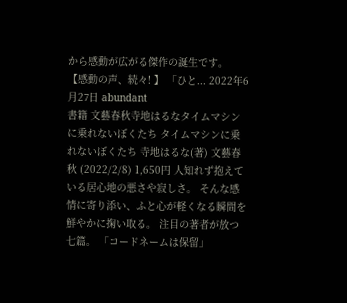から感動が広がる傑作の誕生です。 【感動の声、続々! 】 「ひと... 2022年6月27日 abundant
書籍 文藝春秋寺地はるなタイムマシンに乗れないぼくたち タイムマシンに乗れないぼくたち 寺地はるな(著) 文藝春秋 (2022/2/8) 1,650円 人知れず抱えている居心地の悪さや寂しさ。 そんな感情に寄り添い、ふと心が軽くなる瞬間を鮮やかに掬い取る。 注目の著者が放つ七篇。 「コードネームは保留」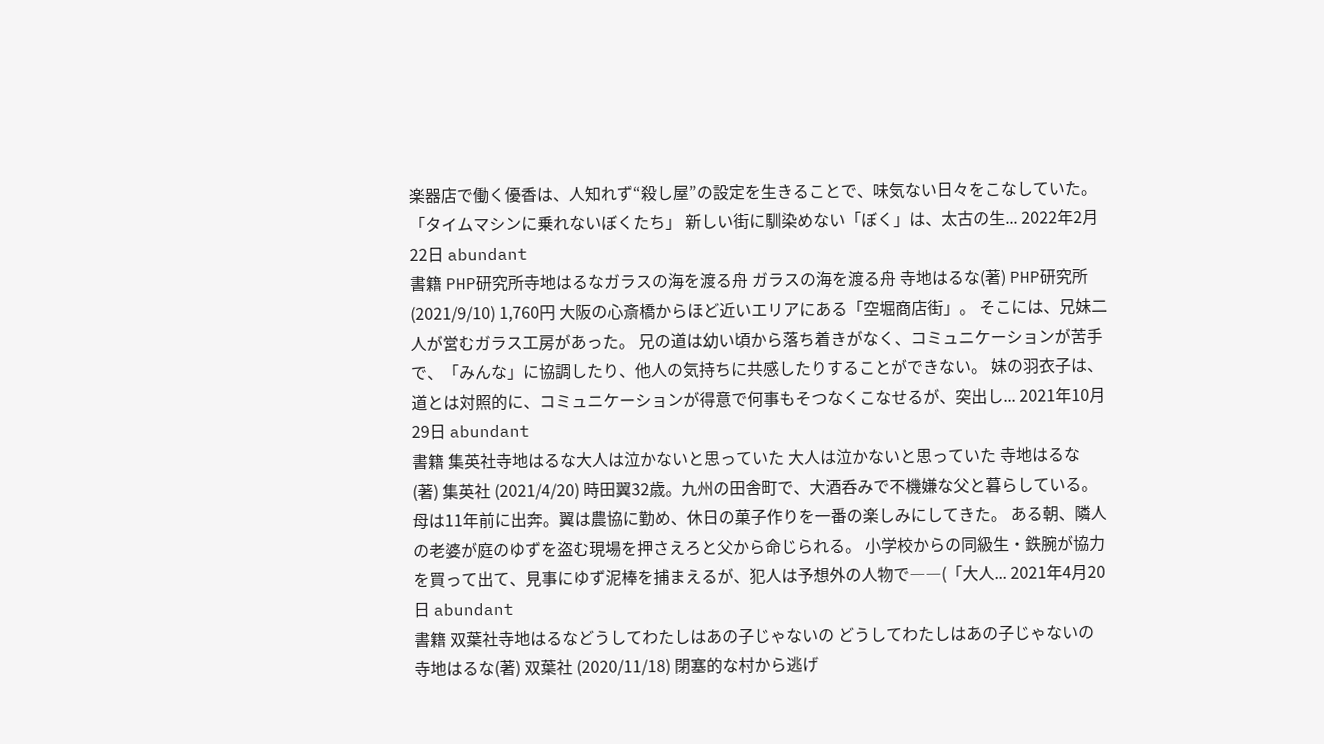楽器店で働く優香は、人知れず“殺し屋”の設定を生きることで、味気ない日々をこなしていた。 「タイムマシンに乗れないぼくたち」 新しい街に馴染めない「ぼく」は、太古の生... 2022年2月22日 abundant
書籍 PHP研究所寺地はるなガラスの海を渡る舟 ガラスの海を渡る舟 寺地はるな(著) PHP研究所 (2021/9/10) 1,760円 大阪の心斎橋からほど近いエリアにある「空堀商店街」。 そこには、兄妹二人が営むガラス工房があった。 兄の道は幼い頃から落ち着きがなく、コミュニケーションが苦手で、「みんな」に協調したり、他人の気持ちに共感したりすることができない。 妹の羽衣子は、道とは対照的に、コミュニケーションが得意で何事もそつなくこなせるが、突出し... 2021年10月29日 abundant
書籍 集英社寺地はるな大人は泣かないと思っていた 大人は泣かないと思っていた 寺地はるな (著) 集英社 (2021/4/20) 時田翼32歳。九州の田舎町で、大酒呑みで不機嫌な父と暮らしている。 母は11年前に出奔。翼は農協に勤め、休日の菓子作りを一番の楽しみにしてきた。 ある朝、隣人の老婆が庭のゆずを盗む現場を押さえろと父から命じられる。 小学校からの同級生・鉄腕が協力を買って出て、見事にゆず泥棒を捕まえるが、犯人は予想外の人物で――(「大人... 2021年4月20日 abundant
書籍 双葉社寺地はるなどうしてわたしはあの子じゃないの どうしてわたしはあの子じゃないの 寺地はるな(著) 双葉社 (2020/11/18) 閉塞的な村から逃げ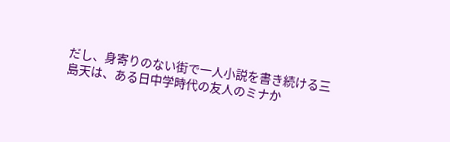だし、身寄りのない街で一人小説を書き続ける三島天は、ある日中学時代の友人のミナか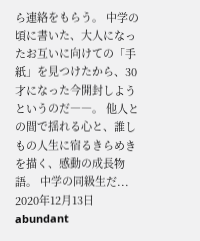ら連絡をもらう。 中学の頃に書いた、大人になったお互いに向けての「手紙」を見つけたから、30才になった今開封しようというのだ――。 他人との間で揺れる心と、誰しもの人生に宿るきらめきを描く、感動の成長物語。 中学の同級生だ... 2020年12月13日 abundant